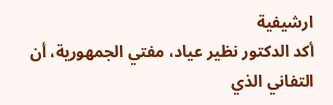ارشيفية
أكد الدكتور نظير عياد، مفتي الجمهورية، أن التفاني الذي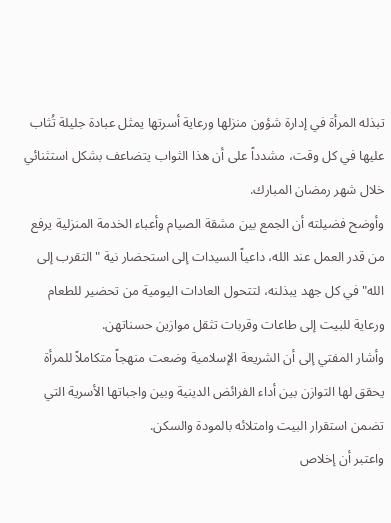تبذله المرأة في إدارة شؤون منزلها ورعاية أسرتها يمثل عبادة جليلة تُثاب عليها في كل وقت، مشدداً على أن هذا الثواب يتضاعف بشكل استثنائي خلال شهر رمضان المبارك.
وأوضح فضيلته أن الجمع بين مشقة الصيام وأعباء الخدمة المنزلية يرفع من قدر العمل عند الله، داعياً السيدات إلى استحضار نية "التقرب إلى الله" في كل جهد يبذلنه، لتتحول العادات اليومية من تحضير للطعام ورعاية للبيت إلى طاعات وقربات تثقل موازين حسناتهن.
وأشار المفتي إلى أن الشريعة الإسلامية وضعت منهجاً متكاملاً للمرأة يحقق لها التوازن بين أداء الفرائض الدينية وبين واجباتها الأسرية التي تضمن استقرار البيت وامتلائه بالمودة والسكن.
واعتبر أن إخلاص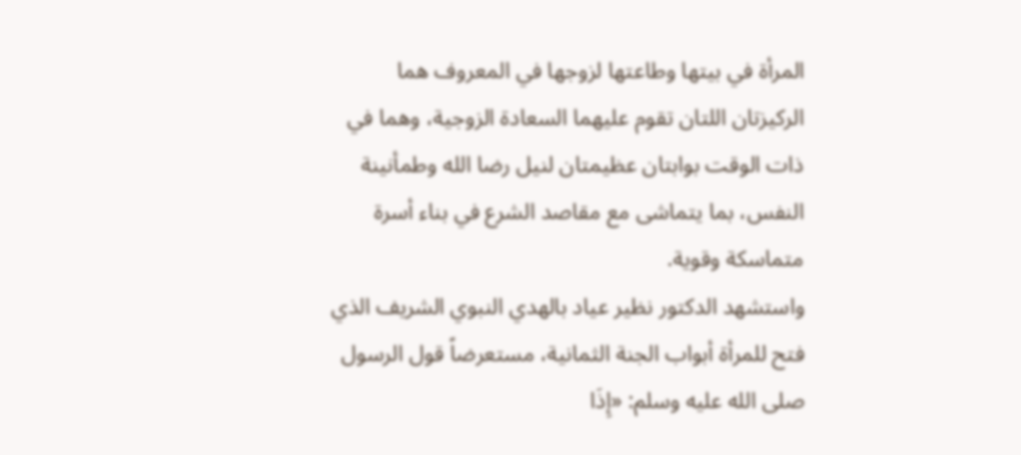المرأة في بيتها وطاعتها لزوجها في المعروف هما الركيزتان اللتان تقوم عليهما السعادة الزوجية، وهما في ذات الوقت بوابتان عظيمتان لنيل رضا الله وطمأنينة النفس، بما يتماشى مع مقاصد الشرع في بناء أسرة متماسكة وقوية.
واستشهد الدكتور نظير عياد بالهدي النبوي الشريف الذي فتح للمرأة أبواب الجنة الثمانية، مستعرضاً قول الرسول صلى الله عليه وسلم: «إِذَا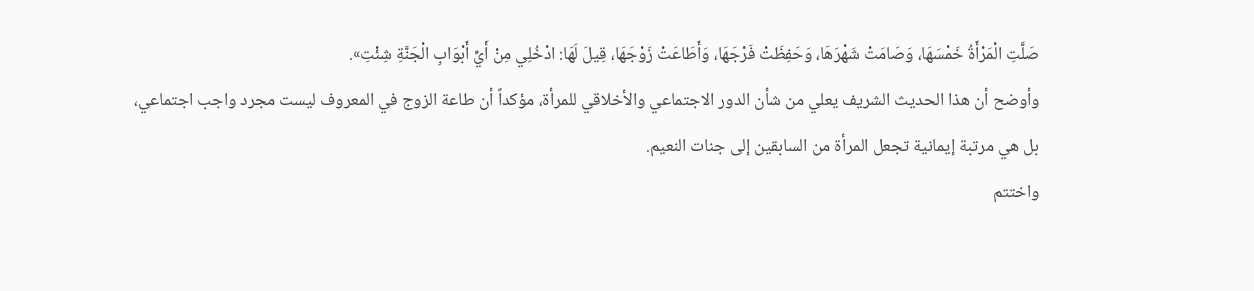صَلَّتِ الْمَرْأَةُ خَمْسَهَا، وَصَامَتْ شَهْرَهَا، وَحَفِظَتْ فَرْجَهَا، وَأَطَاعَتْ زَوْجَهَا، قِيلَ لَهَا: ادْخُلِي مِنْ أَيِّ أَبْوَابِ الْجَنَّةِ شِئْتِ».
وأوضح أن هذا الحديث الشريف يعلي من شأن الدور الاجتماعي والأخلاقي للمرأة، مؤكداً أن طاعة الزوج في المعروف ليست مجرد واجب اجتماعي، بل هي مرتبة إيمانية تجعل المرأة من السابقين إلى جنات النعيم.
واختتم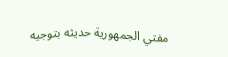مفتي الجمهورية حديثه بتوجيه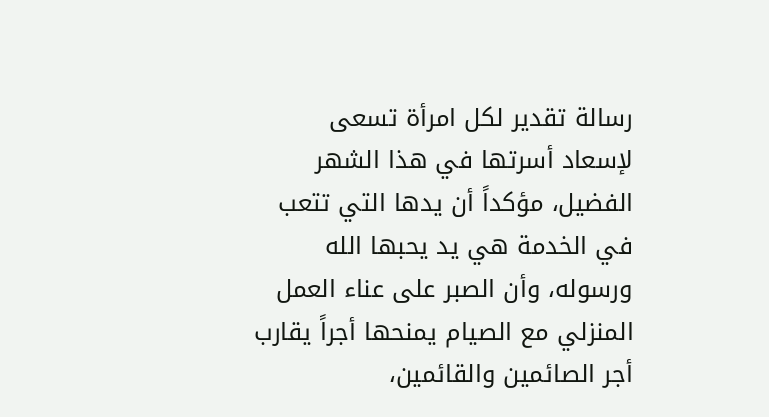رسالة تقدير لكل امرأة تسعى لإسعاد أسرتها في هذا الشهر الفضيل، مؤكداً أن يدها التي تتعب في الخدمة هي يد يحبها الله ورسوله، وأن الصبر على عناء العمل المنزلي مع الصيام يمنحها أجراً يقارب أجر الصائمين والقائمين،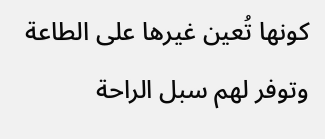كونها تُعين غيرها على الطاعة وتوفر لهم سبل الراحة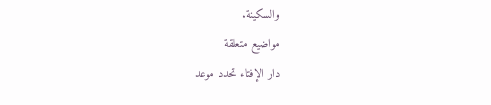والسكينة.
مواضيع متعلقة
دار الإفتاء تحدد موعد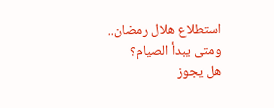استطلاع هلال رمضان.. ومتى يبدأ الصيام؟
هل يجوز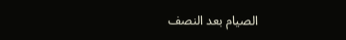الصيام بعد النصف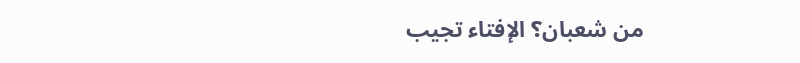من شعبان؟ الإفتاء تجيب